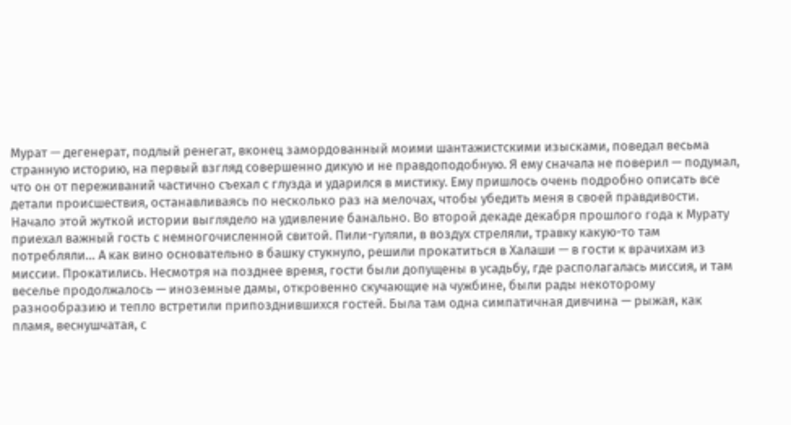Мурат — дегенерат, подлый ренегат, вконец замордованный моими шантажистскими изысками, поведал весьма странную историю, на первый взгляд совершенно дикую и не правдоподобную. Я ему сначала не поверил — подумал, что он от переживаний частично съехал с глузда и ударился в мистику. Ему пришлось очень подробно описать все детали происшествия, останавливаясь по несколько раз на мелочах, чтобы убедить меня в своей правдивости.
Начало этой жуткой истории выглядело на удивление банально. Во второй декаде декабря прошлого года к Мурату приехал важный гость с немногочисленной свитой. Пили-гуляли, в воздух стреляли, травку какую-то там потребляли… А как вино основательно в башку стукнуло, решили прокатиться в Халаши — в гости к врачихам из миссии. Прокатились. Несмотря на позднее время, гости были допущены в усадьбу, где располагалась миссия, и там веселье продолжалось — иноземные дамы, откровенно скучающие на чужбине, были рады некоторому разнообразию и тепло встретили припозднившихся гостей. Была там одна симпатичная дивчина — рыжая, как пламя, веснушчатая, с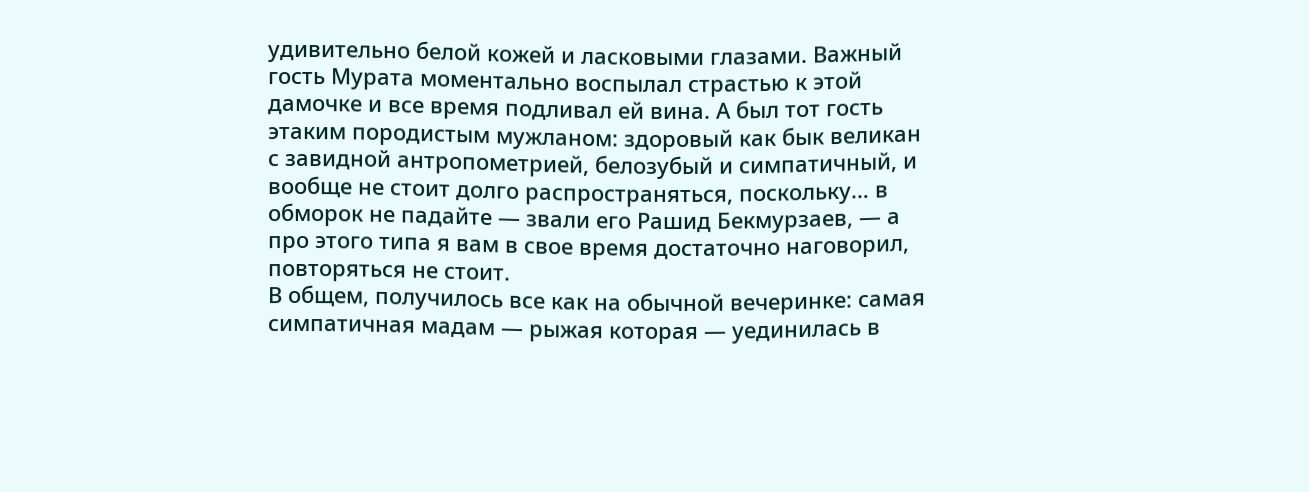удивительно белой кожей и ласковыми глазами. Важный гость Мурата моментально воспылал страстью к этой дамочке и все время подливал ей вина. А был тот гость этаким породистым мужланом: здоровый как бык великан с завидной антропометрией, белозубый и симпатичный, и вообще не стоит долго распространяться, поскольку… в обморок не падайте — звали его Рашид Бекмурзаев, — а про этого типа я вам в свое время достаточно наговорил, повторяться не стоит.
В общем, получилось все как на обычной вечеринке: самая симпатичная мадам — рыжая которая — уединилась в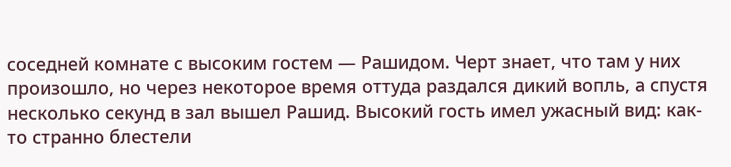соседней комнате с высоким гостем — Рашидом. Черт знает, что там у них произошло, но через некоторое время оттуда раздался дикий вопль, а спустя несколько секунд в зал вышел Рашид. Высокий гость имел ужасный вид: как-то странно блестели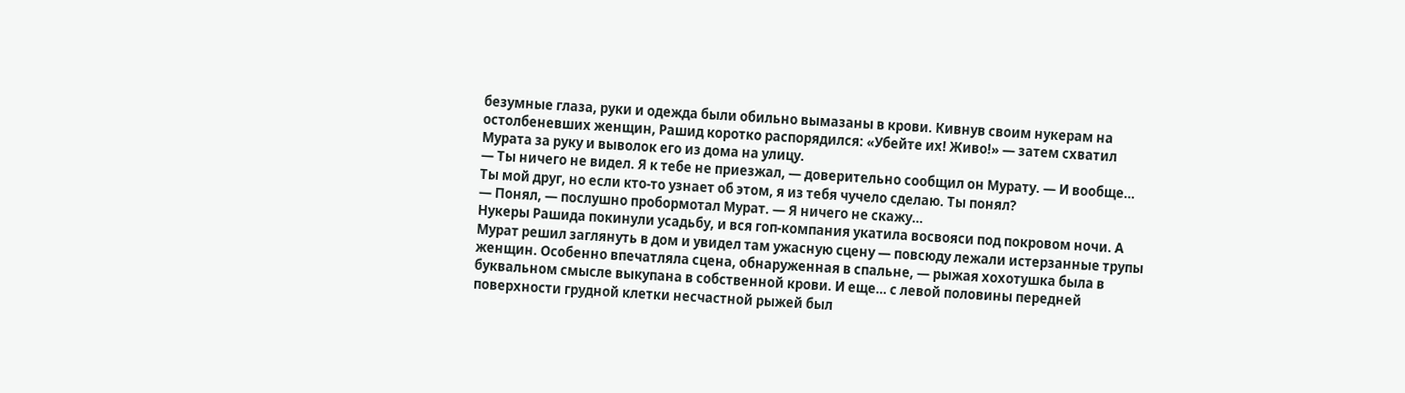безумные глаза, руки и одежда были обильно вымазаны в крови. Кивнув своим нукерам на остолбеневших женщин, Рашид коротко распорядился: «Убейте их! Живо!» — затем схватил Мурата за руку и выволок его из дома на улицу.
— Ты ничего не видел. Я к тебе не приезжал, — доверительно сообщил он Мурату. — И вообще… Ты мой друг, но если кто-то узнает об этом, я из тебя чучело сделаю. Ты понял?
— Понял, — послушно пробормотал Мурат. — Я ничего не скажу…
Нукеры Рашида покинули усадьбу, и вся гоп-компания укатила восвояси под покровом ночи. А Мурат решил заглянуть в дом и увидел там ужасную сцену — повсюду лежали истерзанные трупы женщин. Особенно впечатляла сцена, обнаруженная в спальне, — рыжая хохотушка была в буквальном смысле выкупана в собственной крови. И еще… с левой половины передней поверхности грудной клетки несчастной рыжей был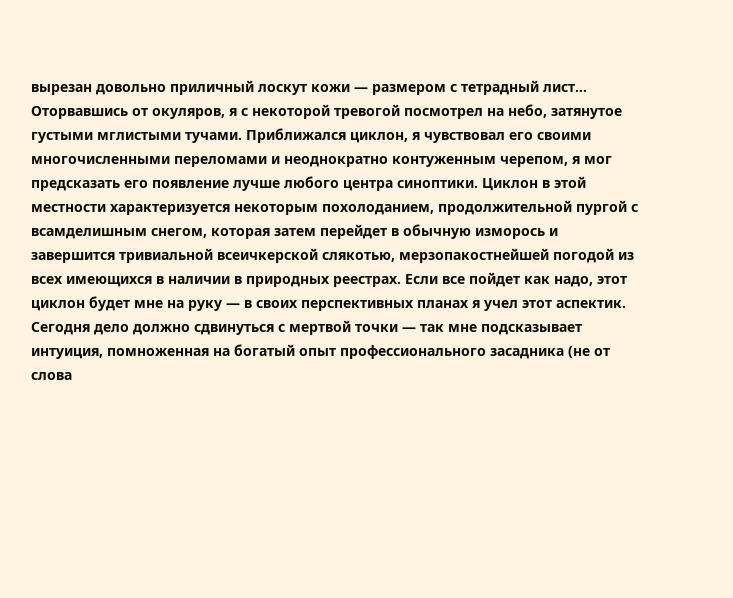вырезан довольно приличный лоскут кожи — размером с тетрадный лист…
Оторвавшись от окуляров, я с некоторой тревогой посмотрел на небо, затянутое густыми мглистыми тучами. Приближался циклон, я чувствовал его своими многочисленными переломами и неоднократно контуженным черепом, я мог предсказать его появление лучше любого центра синоптики. Циклон в этой местности характеризуется некоторым похолоданием, продолжительной пургой с всамделишным снегом, которая затем перейдет в обычную изморось и завершится тривиальной всеичкерской слякотью, мерзопакостнейшей погодой из всех имеющихся в наличии в природных реестрах. Если все пойдет как надо, этот циклон будет мне на руку — в своих перспективных планах я учел этот аспектик. Сегодня дело должно сдвинуться с мертвой точки — так мне подсказывает интуиция, помноженная на богатый опыт профессионального засадника (не от слова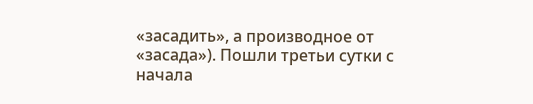«засадить», а производное от «засада»). Пошли третьи сутки с начала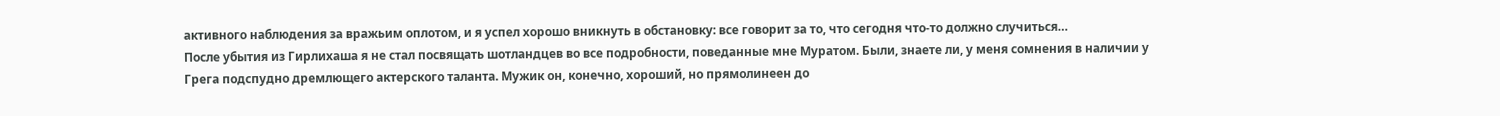активного наблюдения за вражьим оплотом, и я успел хорошо вникнуть в обстановку: все говорит за то, что сегодня что-то должно случиться…
После убытия из Гирлихаша я не стал посвящать шотландцев во все подробности, поведанные мне Муратом. Были, знаете ли, у меня сомнения в наличии у Грега подспудно дремлющего актерского таланта. Мужик он, конечно, хороший, но прямолинеен до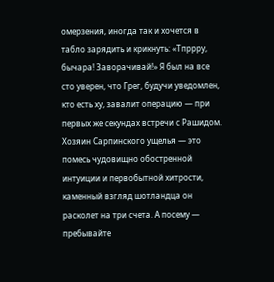омерзения, иногда так и хочется в табло зарядить и крикнуть: «Тпррру, бычара! Заворачивай!» Я был на все сто уверен, что Грег, будучи уведомлен, кто есть ху, завалит операцию — при первых же секундах встречи с Рашидом. Хозяин Сарпинского ущелья — это помесь чудовищно обостренной интуиции и первобытной хитрости, каменный взгляд шотландца он расколет на три счета. А посему — пребывайте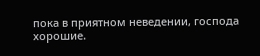пока в приятном неведении, господа хорошие.